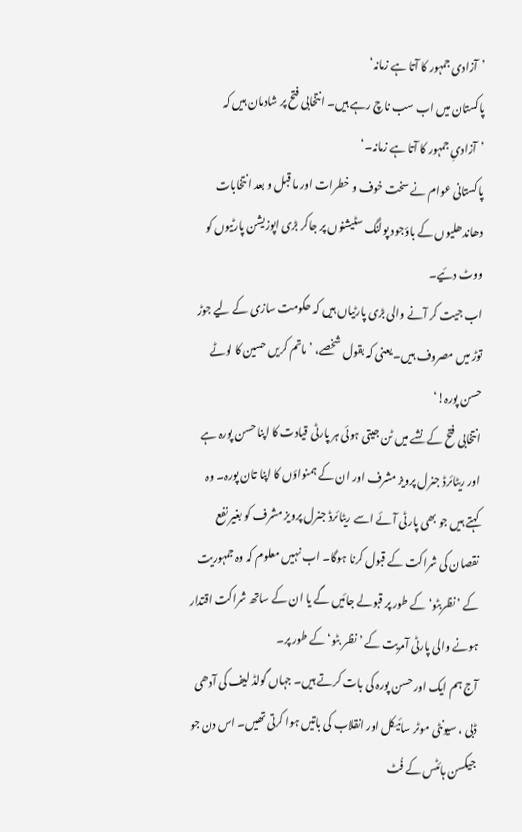’آزادی جمہور کا آتا ہے زمانہ‘
پاکستان میں اب سب ناچ رہے ہیں۔ انتخابی فتح پر شادمان ہیں کہ ’آزادیِ جمہور کا آتا ہے زمانہ۔‘
پاکستانی عوام نے سخت خوف و خطرات اور ما قبل و بعد انتخابات دھاندھلیوں کے باؤجود پولنگ سٹیشنوں پر جاکر بڑی اپوزیشن پارٹیوں کو ووٹ دئیے۔
اب جیت کر آنے والی بڑی پارٹیاں ہیں کہ حکومت سازی کے لیے جوڑ توڑ میں مصروف ہیں۔ یعنی کہ بقول شخصے، ’ماتم کریں حسین کا لوٹے حسن پورہ!‘
انتخابی فتح کے نشے میں ٹن جیتی ہوئی ہر پارٹی قیادت کا اپنا حسن پورہ ہے اور ریٹائرڈ جنرل پرویز مشرف اور ان کے ہمنواؤں کا اپنا تان پورہ۔ وہ کہتے ہیں جو بھی پارٹی آئے اسے ریٹائرڈ جنرل پرویز مشرف کو بغیر نفع نقصان کی شراکت کے قبول کرنا ہوگا۔ اب نہیں معلوم کہ وہ جمہوریت کے ’نظربٹو‘ کے طور پر قبولے جائیں گے یا ان کے ساتھ شراکت اقتدار ہونے والی پارٹی آمریت کے ’نظر بٹو‘ کے طور پر۔
آج ہم ایک اور حسن پورہ کی بات کرتے ہیں۔ جہاں گولڈ لیف کی آدھی ڈبی ، سیونٹی موٹر سائیکل اور انقلاب کی باتیں ہوا کرتی تھیں۔ اس دن جو جیکسن ہائٹس کے فُٹ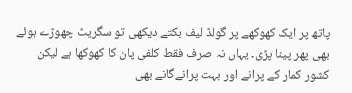پاتھ پر ایک کھوکھے پر گولڈ لیف بکتے دیکھی تو سگریٹ چھوڑے ہوئے بھی پھر پینا پڑی۔ یہاں نہ صرف فقط کلفی پان کا کھوکھا ہے لیکن کشور کمار کے پرانے اور بہت پرانےگانے بھی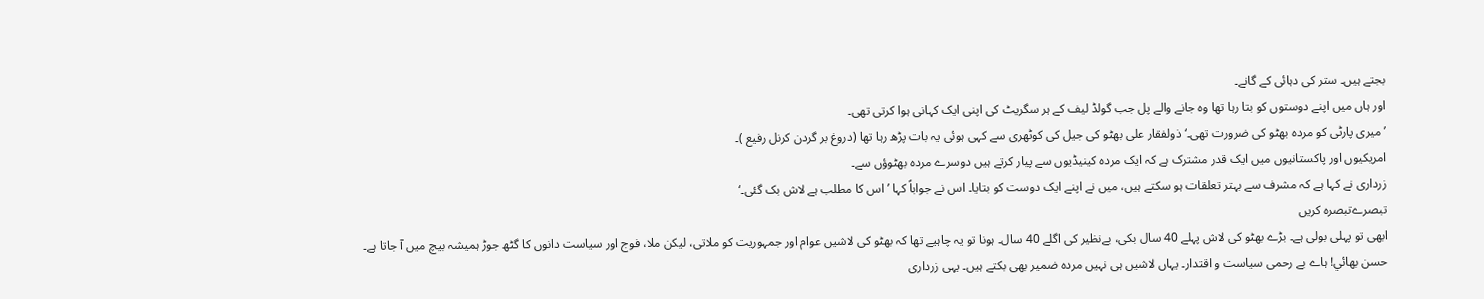بجتے ہیں۔ ستر کی دہائی کے گانے۔
اور ہاں میں اپنے دوستوں کو بتا رہا تھا وہ جانے والے پل جب گولڈ لیف کے ہر سگریٹ کی اپنی ایک کہانی ہوا کرتی تھی۔
’میری پارٹی کو مردہ بھٹو کی ضرورت تھی۔‘ ذولفقار علی بھٹو کی جیل کی کوٹھری سے کہی ہوئی یہ بات پڑھ رہا تھا (دروغ بر گردن کرنل رفیع )۔
امریکیوں اور پاکستانیوں میں ایک قدر مشترک ہے کہ ایک مردہ کینیڈیوں سے پیار کرتے ہیں دوسرے مردہ بھٹوؤں سے۔
زرداری نے کہا ہے کہ مشرف سے بہتر تعلقات ہو سکتے ہیں، میں نے اپنے ایک دوست کو بتایا۔ اس نے جواباً کہا ’اس کا مطلب ہے لاش بک گئی۔‘
تبصرےتبصرہ کریں
ابھی تو پہلی بولی ہے۔ بڑے بھٹو کی لاش پہلے 40 سال بکی، بےنظیر کی اگلے 40 سال۔ ہونا تو یہ چاہیے تھا کہ بھٹو کی لاشیں عوام اور جمہوریت کو ملاتی، لیکن ملا، فوج اور سیاست دانوں کا گٹھ جوڑ ہمیشہ بیچ میں آ جاتا ہے۔
حسن بھائي! ہاے بے رحمی سياست و اقتدار۔ يہاں لاشيں ہی نہیں مردہ ضمير بھی بکتے ہیں۔ يہی زرداری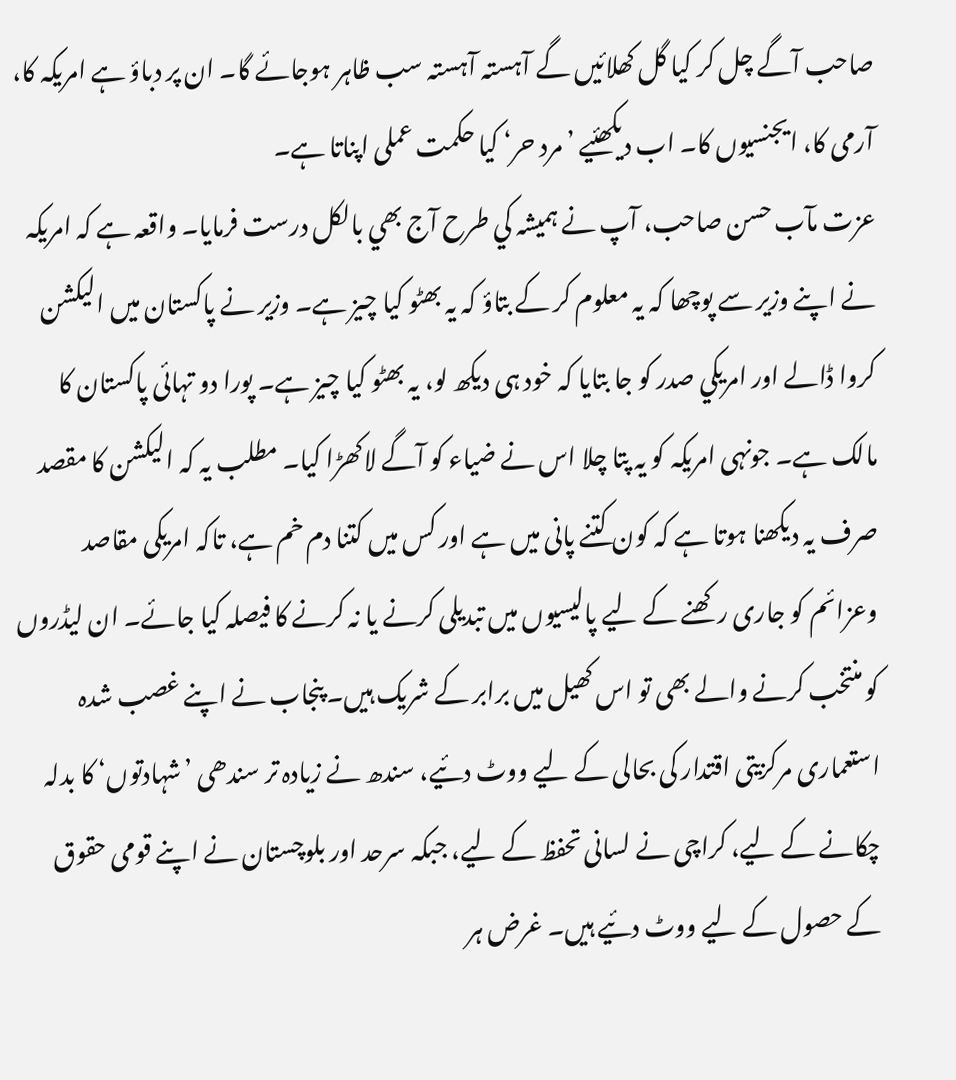صاحب آگے چل کر کيا گل کھلائیں گے آہستہ آہستہ سب ظاہر ہوجائے گا۔ ان پر دباؤ ہے امريکہ کا، آرمی کا، ايجنسيوں کا۔ اب ديکھئيے ’مرد حر‘ کيا حکمت عملی اپناتا ہے۔
عزت مآب حسن صاحب، آپ نے ہميشہ کي طرح آج بھي بالکل درست فرمايا۔ واقعہ ہے کہ امريکہ نے اپنے وزير سے پوچھا کہ يہ معلوم کر کے بتاؤ کہ يہ بھٹو کيا چيز ہے۔ وزير نے پاکستان میں اليکشن کروا ڈالے اور امريکي صدر کو جا بتايا کہ خود ہی ديکھ لو، يہ بھٹو کيا چيز ہے۔ پورا دو تہائی پاکستان کا مالک ہے۔ جونہی امريکہ کو يہ پتا چلا اس نے ضياء کو آگے لاکھڑا کيا۔ مطلب يہ کہ اليکشن کا مقصد صرف يہ ديکھنا ہوتا ہے کہ کون کتنے پانی میں ہے اور کس میں کتنا دم خم ہے، تاکہ امريکی مقاصد وعزائم کو جاری رکھنے کے لیے پاليسيوں ميں تبديلی کرنے يا نہ کرنے کا فيصلہ کيا جائے۔ ان ليڈروں کو منتخب کرنے والے بھی تو اس کھيل ميں برابر کے شريک ہیں۔ پنجاب نے اپنے غصب شدہ استعماری مرکزيتی اقتدار کی بحالی کے لیے ووٹ دئیے، سندھ نے زيادہ تر سندھی ’شہادتوں‘ کا بدلہ چکانے کے لیے، کراچی نے لسانی تحفظ کے لیے، جبکہ سرحد اور بلوچستان نے اپنے قومی حقوق کے حصول کے لیے ووٹ دئیے ہیں۔ غرض ہر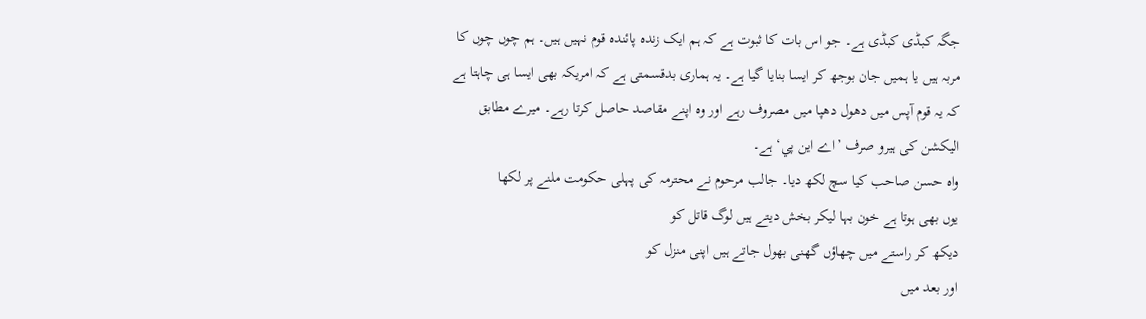جگہ کبڈی کبڈی ہے۔ جو اس بات کا ثبوت ہے کہ ہم ايک زندہ پائندہ قوم نہیں ہیں۔ ہم چوں چوں کا مربہ ہیں يا ہمیں جان بوجھ کر ايسا بنايا گيا ہے۔ يہ ہماری بدقسمتی ہے کہ امريکہ بھی ايسا ہی چاہتا ہے کہ يہ قوم آپس میں دھول دھپا میں مصروف رہے اور وہ اپنے مقاصد حاصل کرتا رہے۔ ميرے مطابق اليکشن کی ہيرو صرف ’اے اين پي‘ ہے۔
واہ حسن صاحب کيا سچ لکھ ديا۔ جالب مرحوم نے محترمہ کی پہلی حکومت ملنے پر لکھا
يوں بھی ہوتا ہے خون بہا ليکر بخش ديتے ہیں لوگ قاتل کو
ديکھ کر راستے ميں چھاؤں گھنی بھول جاتے ہیں اپنی منزل کو
اور بعد ميں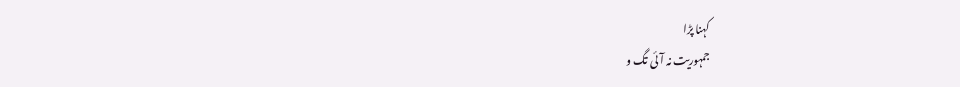کہنا پڑا
جمہوريت نہ آئی تگ و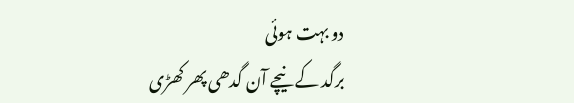دو بہت ہوئی
برگد کے نيچے آن گدھی پھر کھڑی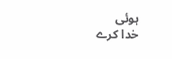ہوئی
خدا کرے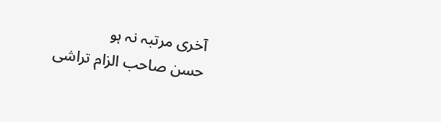آخری مرتبہ نہ ہو
حسن صاحب الزام تراشی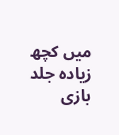میں کچھ زيادہ جلد بازی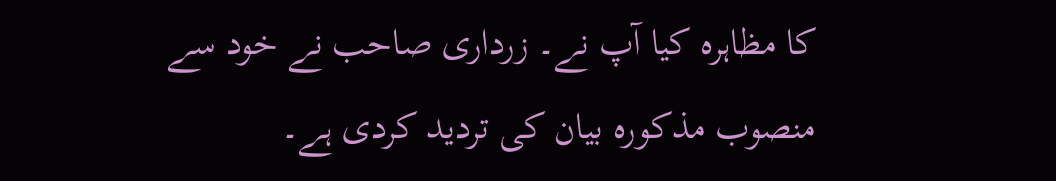کا مظاہرہ کيا آپ نے۔ زرداری صاحب نے خود سے منصوب مذکورہ بيان کی ترديد کردی ہے۔